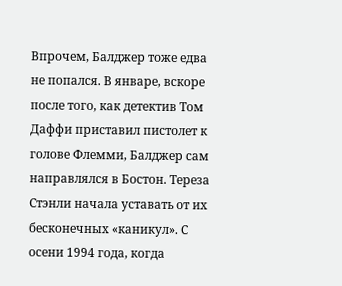Впрочем, Балджер тоже едва не попался. В январе, вскоре после того, как детектив Том Даффи приставил пистолет к голове Флемми, Балджер сам направлялся в Бостон. Тереза Стэнли начала уставать от их бесконечных «каникул». С осени 1994 года, когда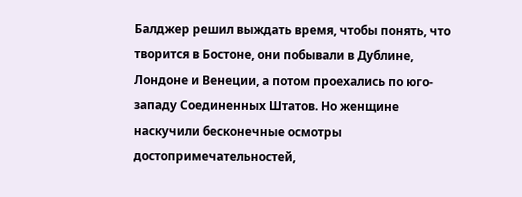Балджер решил выждать время, чтобы понять, что творится в Бостоне, они побывали в Дублине, Лондоне и Венеции, а потом проехались по юго-западу Соединенных Штатов. Но женщине наскучили бесконечные осмотры достопримечательностей,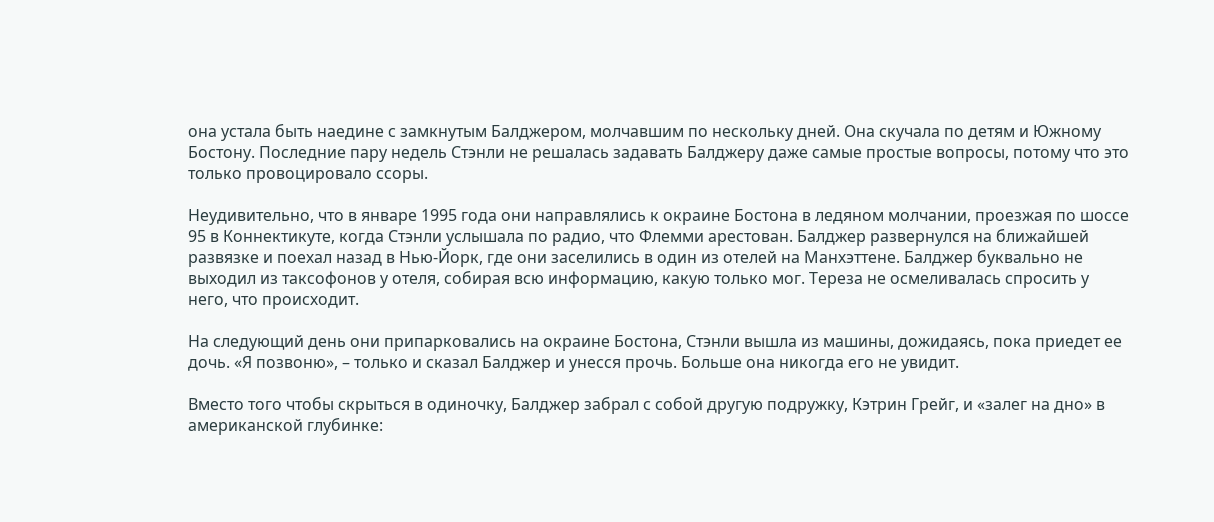она устала быть наедине с замкнутым Балджером, молчавшим по нескольку дней. Она скучала по детям и Южному Бостону. Последние пару недель Стэнли не решалась задавать Балджеру даже самые простые вопросы, потому что это только провоцировало ссоры.

Неудивительно, что в январе 1995 года они направлялись к окраине Бостона в ледяном молчании, проезжая по шоссе 95 в Коннектикуте, когда Стэнли услышала по радио, что Флемми арестован. Балджер развернулся на ближайшей развязке и поехал назад в Нью-Йорк, где они заселились в один из отелей на Манхэттене. Балджер буквально не выходил из таксофонов у отеля, собирая всю информацию, какую только мог. Тереза не осмеливалась спросить у него, что происходит.

На следующий день они припарковались на окраине Бостона, Стэнли вышла из машины, дожидаясь, пока приедет ее дочь. «Я позвоню», – только и сказал Балджер и унесся прочь. Больше она никогда его не увидит.

Вместо того чтобы скрыться в одиночку, Балджер забрал с собой другую подружку, Кэтрин Грейг, и «залег на дно» в американской глубинке: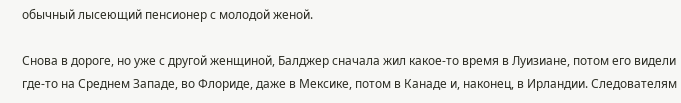обычный лысеющий пенсионер с молодой женой.

Снова в дороге, но уже с другой женщиной, Балджер сначала жил какое-то время в Луизиане, потом его видели где-то на Среднем Западе, во Флориде, даже в Мексике, потом в Канаде и, наконец, в Ирландии. Следователям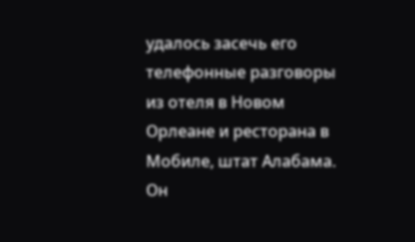удалось засечь его телефонные разговоры из отеля в Новом Орлеане и ресторана в Мобиле, штат Алабама. Он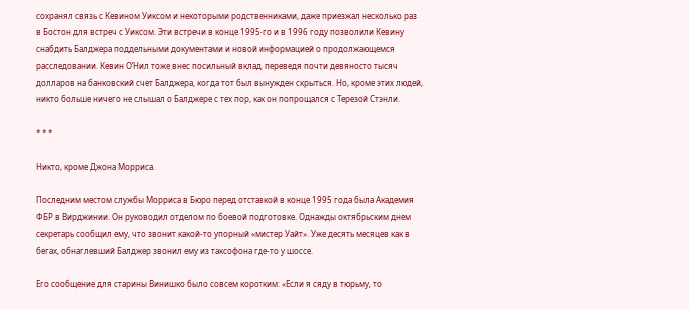сохранял связь с Кевином Уиксом и некоторыми родственниками, даже приезжал несколько раз в Бостон для встреч с Уиксом. Эти встречи в конце 1995-го и в 1996 году позволили Кевину снабдить Балджера поддельными документами и новой информацией о продолжающемся расследовании. Кевин О’Нил тоже внес посильный вклад, переведя почти девяносто тысяч долларов на банковский счет Балджера, когда тот был вынужден скрыться. Но, кроме этих людей, никто больше ничего не слышал о Балджере с тех пор, как он попрощался с Терезой Стэнли.

* * *

Никто, кроме Джона Морриса.

Последним местом службы Морриса в Бюро перед отставкой в конце 1995 года была Академия ФБР в Вирджинии. Он руководил отделом по боевой подготовке. Однажды октябрьским днем секретарь сообщил ему, что звонит какой-то упорный «мистер Уайт». Уже десять месяцев как в бегах, обнаглевший Балджер звонил ему из таксофона где-то у шоссе.

Его сообщение для старины Винишко было совсем коротким: «Если я сяду в тюрьму, то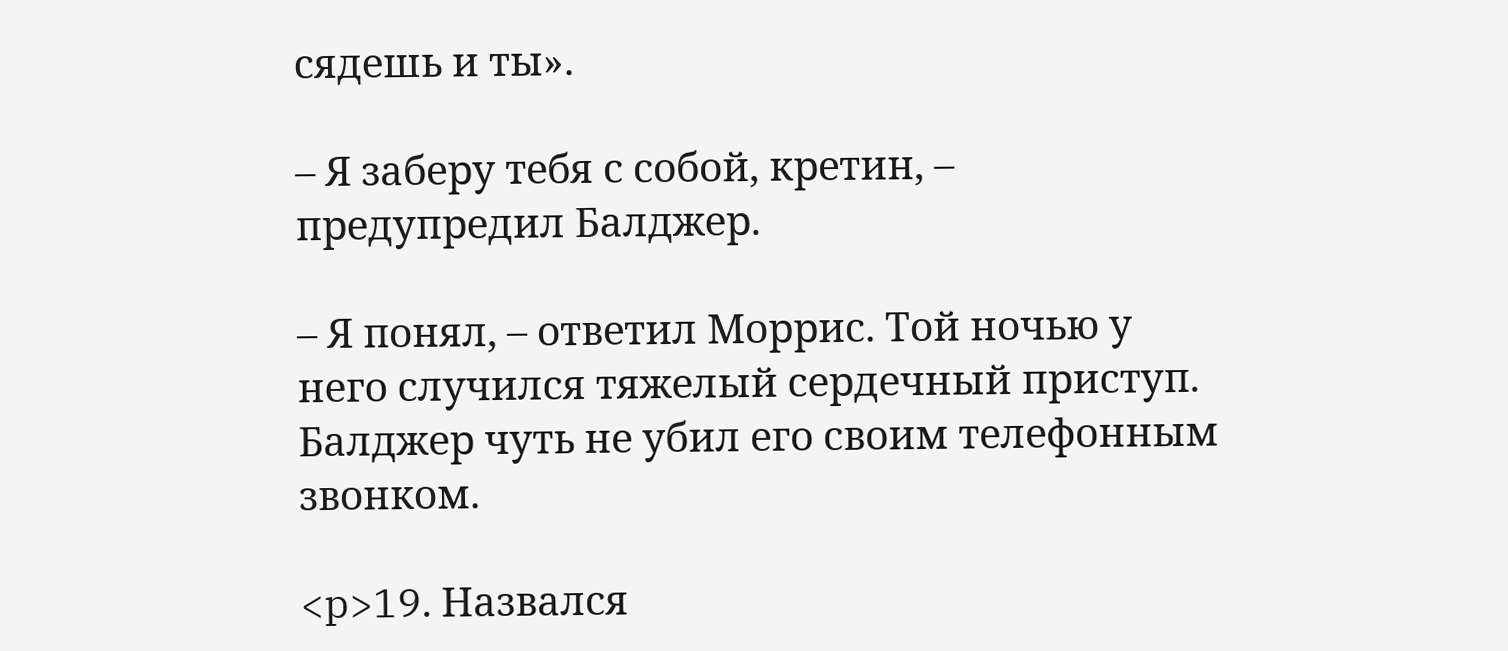сядешь и ты».

– Я заберу тебя с собой, кретин, – предупредил Балджер.

– Я понял, – ответил Моррис. Той ночью у него случился тяжелый сердечный приступ. Балджер чуть не убил его своим телефонным звонком.

<p>19. Назвался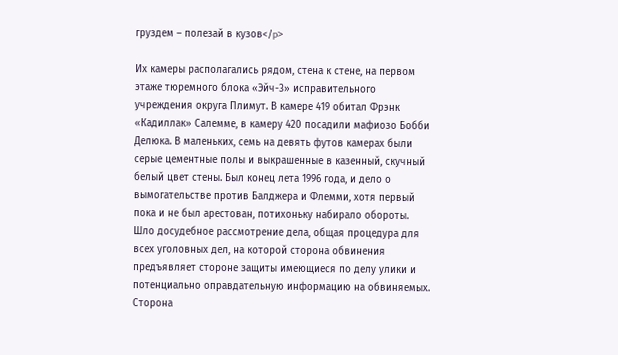груздем – полезай в кузов</p>

Их камеры располагались рядом, стена к стене, на первом этаже тюремного блока «Эйч-3» исправительного учреждения округа Плимут. В камере 419 обитал Фрэнк «Кадиллак» Салемме, в камеру 420 посадили мафиозо Бобби Делюка. В маленьких, семь на девять футов камерах были серые цементные полы и выкрашенные в казенный, скучный белый цвет стены. Был конец лета 1996 года, и дело о вымогательстве против Балджера и Флемми, хотя первый пока и не был арестован, потихоньку набирало обороты. Шло досудебное рассмотрение дела, общая процедура для всех уголовных дел, на которой сторона обвинения предъявляет стороне защиты имеющиеся по делу улики и потенциально оправдательную информацию на обвиняемых. Сторона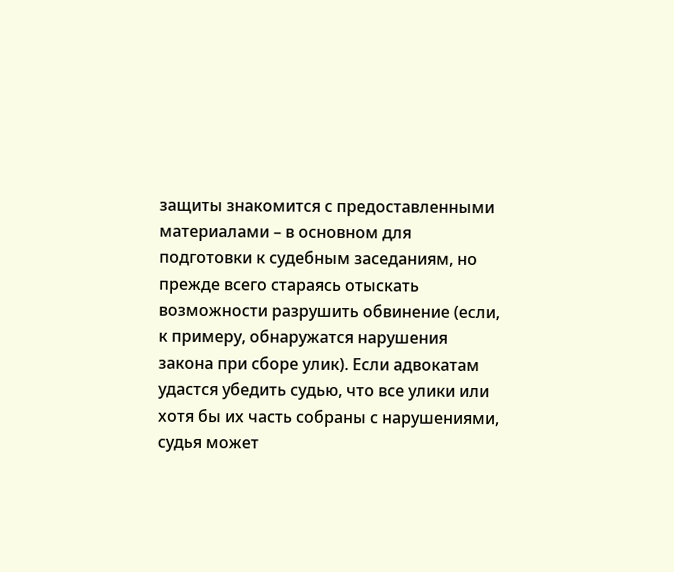защиты знакомится с предоставленными материалами – в основном для подготовки к судебным заседаниям, но прежде всего стараясь отыскать возможности разрушить обвинение (если, к примеру, обнаружатся нарушения закона при сборе улик). Если адвокатам удастся убедить судью, что все улики или хотя бы их часть собраны с нарушениями, судья может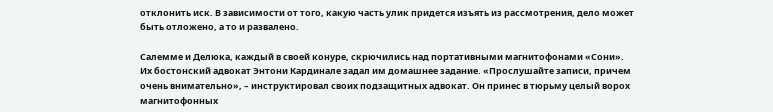отклонить иск. В зависимости от того, какую часть улик придется изъять из рассмотрения, дело может быть отложено, а то и развалено.

Салемме и Делюка, каждый в своей конуре, скрючились над портативными магнитофонами «Сони». Их бостонский адвокат Энтони Кардинале задал им домашнее задание. «Прослушайте записи, причем очень внимательно», – инструктировал своих подзащитных адвокат. Он принес в тюрьму целый ворох магнитофонных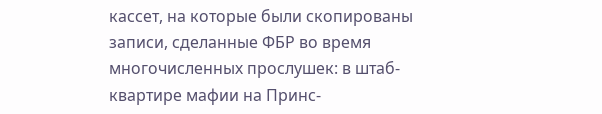кассет, на которые были скопированы записи, сделанные ФБР во время многочисленных прослушек: в штаб-квартире мафии на Принс-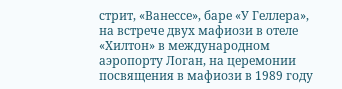стрит, «Ванессе», баре «У Геллера», на встрече двух мафиози в отеле «Хилтон» в международном аэропорту Логан, на церемонии посвящения в мафиози в 1989 году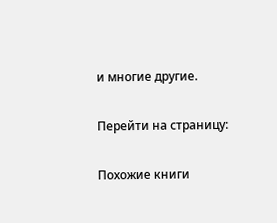и многие другие.

Перейти на страницу:

Похожие книги